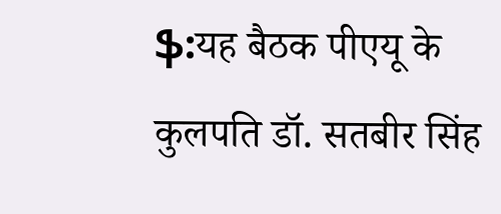ֆ:यह बैठक पीएयू के कुलपति डॉ. सतबीर सिंह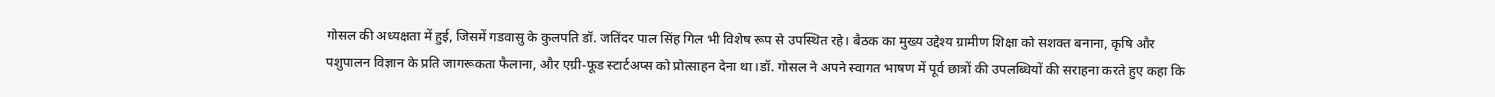गोसल की अध्यक्षता में हुई, जिसमें गडवासु के कुलपति डॉ. जतिंदर पाल सिंह गिल भी विशेष रूप से उपस्थित रहे। बैठक का मुख्य उद्देश्य ग्रामीण शिक्षा को सशक्त बनाना, कृषि और पशुपालन विज्ञान के प्रति जागरूकता फैलाना, और एग्री-फूड स्टार्टअप्स को प्रोत्साहन देना था।डॉ. गोसल ने अपने स्वागत भाषण में पूर्व छात्रों की उपलब्धियों की सराहना करते हुए कहा कि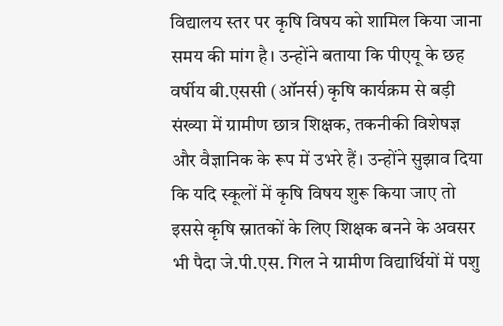विद्यालय स्तर पर कृषि विषय को शामिल किया जाना समय की मांग है। उन्होंने बताया कि पीएयू के छह वर्षीय बी.एससी (ऑनर्स) कृषि कार्यक्रम से बड़ी संख्या में ग्रामीण छात्र शिक्षक, तकनीकी विशेषज्ञ और वैज्ञानिक के रूप में उभरे हैं। उन्होंने सुझाव दिया कि यदि स्कूलों में कृषि विषय शुरू किया जाए तो इससे कृषि स्नातकों के लिए शिक्षक बनने के अवसर भी पैदा जे.पी.एस. गिल ने ग्रामीण विद्यार्थियों में पशु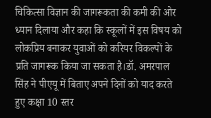चिकित्सा विज्ञान की जागरूकता की कमी की ओर ध्यान दिलाया और कहा कि स्कूलों में इस विषय को लोकप्रिय बनाकर युवाओं को करियर विकल्पों के प्रति जागरूक किया जा सकता है।डॉ. अमरपाल सिंह ने पीएयू में बिताए अपने दिनों को याद करते हुए कक्षा 10 स्तर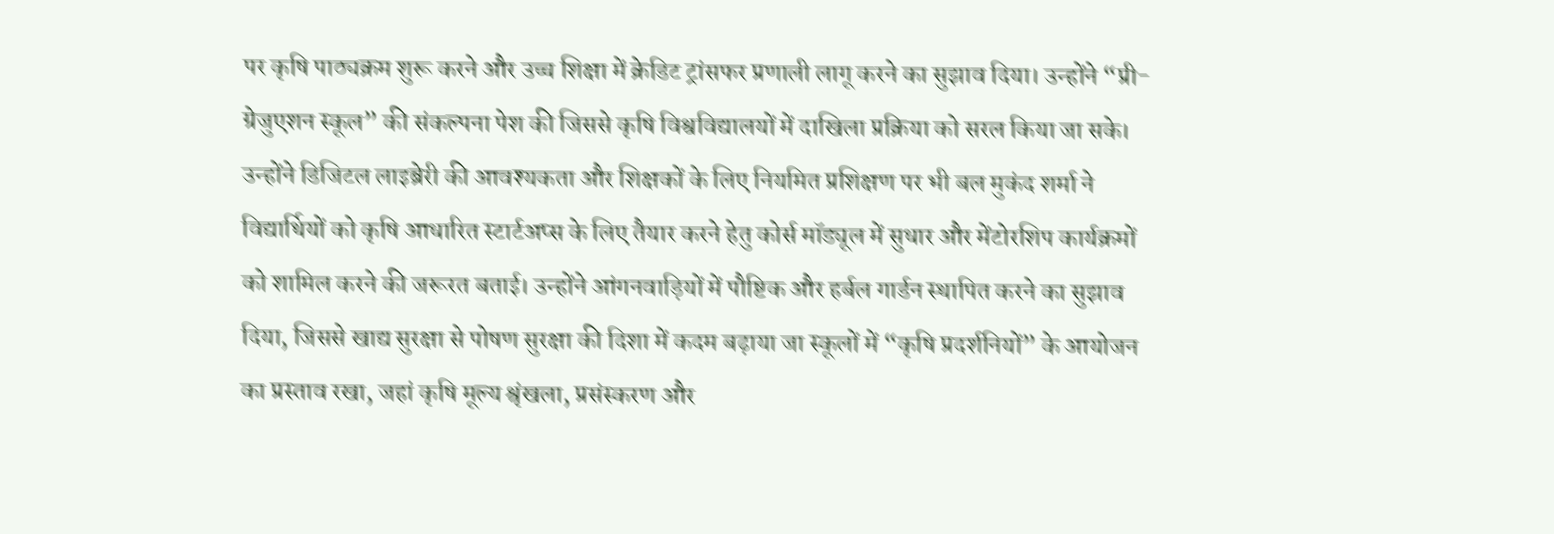पर कृषि पाठ्यक्रम शुरू करने और उच्च शिक्षा में क्रेडिट ट्रांसफर प्रणाली लागू करने का सुझाव दिया। उन्होंने “प्री-ग्रेजुएशन स्कूल” की संकल्पना पेश की जिससे कृषि विश्वविद्यालयों में दाखिला प्रक्रिया को सरल किया जा सके। उन्होंने डिजिटल लाइब्रेरी की आवश्यकता और शिक्षकों के लिए नियमित प्रशिक्षण पर भी बल मुकंद शर्मा ने विद्यार्थियों को कृषि आधारित स्टार्टअप्स के लिए तैयार करने हेतु कोर्स मॉड्यूल में सुधार और मेंटोरशिप कार्यक्रमों को शामिल करने की जरूरत बताई। उन्होंने आंगनवाड़ियों में पौष्टिक और हर्बल गार्डन स्थापित करने का सुझाव दिया, जिससे खाद्य सुरक्षा से पोषण सुरक्षा की दिशा में कदम बढ़ाया जा स्कूलों में “कृषि प्रदर्शनियों” के आयोजन का प्रस्ताव रखा, जहां कृषि मूल्य श्रृंखला, प्रसंस्करण और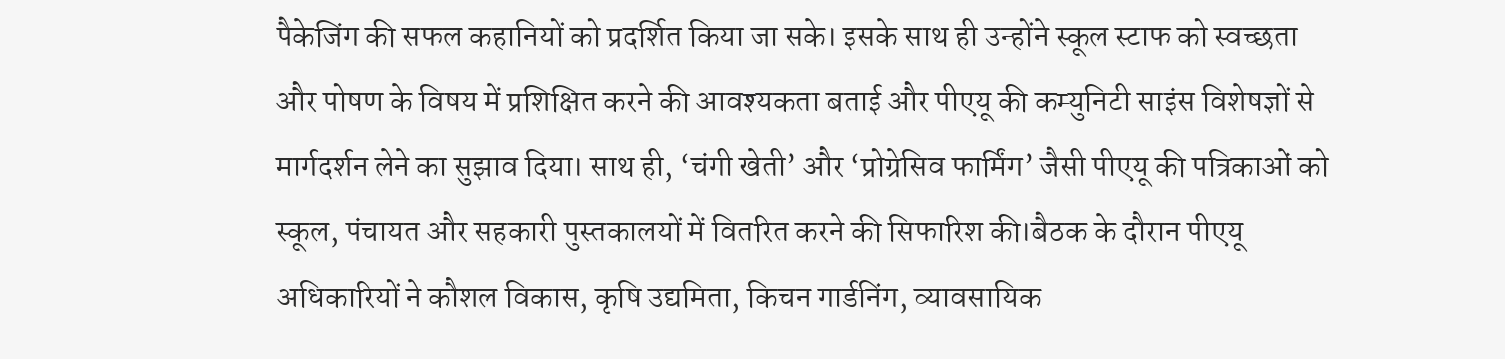पैकेजिंग की सफल कहानियों को प्रदर्शित किया जा सके। इसके साथ ही उन्होंने स्कूल स्टाफ को स्वच्छता और पोषण के विषय में प्रशिक्षित करने की आवश्यकता बताई और पीएयू की कम्युनिटी साइंस विशेषज्ञों से मार्गदर्शन लेने का सुझाव दिया। साथ ही, ‘चंगी खेती’ और ‘प्रोग्रेसिव फार्मिंग’ जैसी पीएयू की पत्रिकाओं को स्कूल, पंचायत और सहकारी पुस्तकालयों में वितरित करने की सिफारिश की।बैठक के दौरान पीएयू अधिकारियों ने कौशल विकास, कृषि उद्यमिता, किचन गार्डनिंग, व्यावसायिक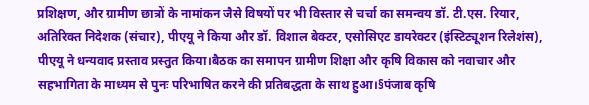प्रशिक्षण, और ग्रामीण छात्रों के नामांकन जैसे विषयों पर भी विस्तार से चर्चा का समन्वय डॉ. टी.एस. रियार, अतिरिक्त निदेशक (संचार), पीएयू ने किया और डॉ. विशाल बेक्टर, एसोसिएट डायरेक्टर (इंस्टिट्यूशन रिलेशंस), पीएयू ने धन्यवाद प्रस्ताव प्रस्तुत किया।बैठक का समापन ग्रामीण शिक्षा और कृषि विकास को नवाचार और सहभागिता के माध्यम से पुनः परिभाषित करने की प्रतिबद्धता के साथ हुआ।§पंजाब कृषि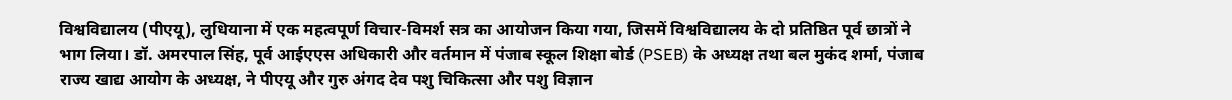विश्वविद्यालय (पीएयू), लुधियाना में एक महत्वपूर्ण विचार-विमर्श सत्र का आयोजन किया गया, जिसमें विश्वविद्यालय के दो प्रतिष्ठित पूर्व छात्रों ने भाग लिया। डॉ. अमरपाल सिंह, पूर्व आईएएस अधिकारी और वर्तमान में पंजाब स्कूल शिक्षा बोर्ड (PSEB) के अध्यक्ष तथा बल मुकंद शर्मा, पंजाब राज्य खाद्य आयोग के अध्यक्ष, ने पीएयू और गुरु अंगद देव पशु चिकित्सा और पशु विज्ञान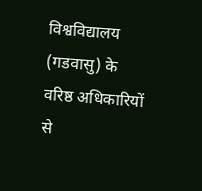विश्वविद्यालय (गडवासु) के वरिष्ठ अधिकारियों से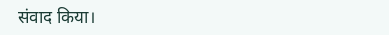संवाद किया।